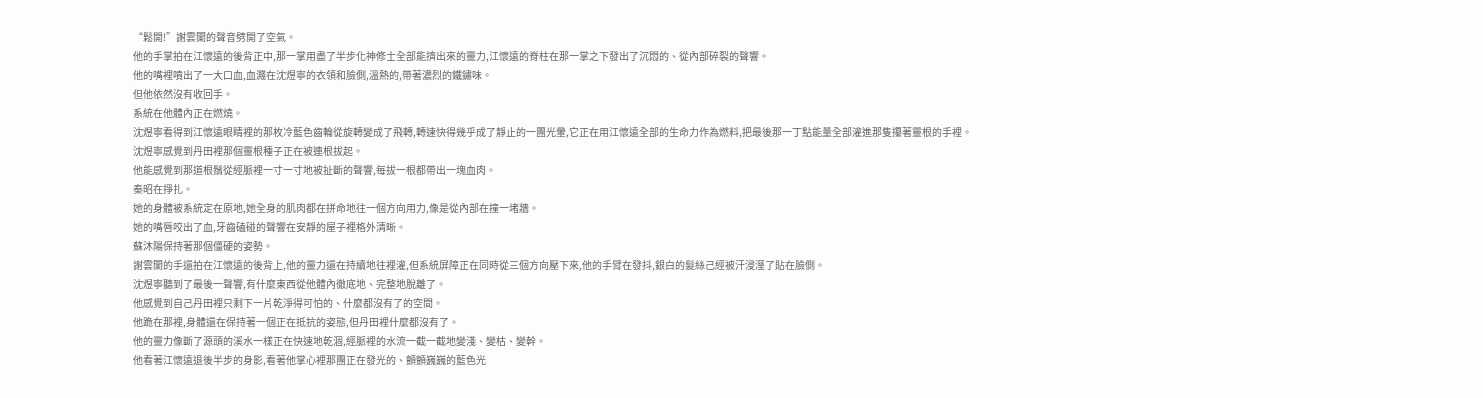“鬆開!”謝雲闌的聲音劈開了空氣。
他的手掌拍在江懷遠的後背正中,那一掌用盡了半步化神修士全部能擠出來的靈力,江懷遠的脊柱在那一掌之下發出了沉悶的、從內部碎裂的聲響。
他的嘴裡噴出了一大口血,血濺在沈煜寧的衣領和臉側,溫熱的,帶著濃烈的鐵鏽味。
但他依然沒有收回手。
系統在他體內正在燃燒。
沈煜寧看得到江懷遠眼睛裡的那枚冷藍色齒輪從旋轉變成了飛轉,轉速快得幾乎成了靜止的一團光暈,它正在用江懷遠全部的生命力作為燃料,把最後那一丁點能量全部灌進那隻攥著靈根的手裡。
沈煜寧感覺到丹田裡那個靈根種子正在被連根拔起。
他能感覺到那道根鬚從經脈裡一寸一寸地被扯斷的聲響,每拔一根都帶出一塊血肉。
秦昭在掙扎。
她的身體被系統定在原地,她全身的肌肉都在拼命地往一個方向用力,像是從內部在撞一堵牆。
她的嘴唇咬出了血,牙齒磕碰的聲響在安靜的屋子裡格外清晰。
蘇沐陽保持著那個僵硬的姿勢。
謝雲闌的手還拍在江懷遠的後背上,他的靈力還在持續地往裡灌,但系統屏障正在同時從三個方向壓下來,他的手臂在發抖,銀白的髮絲己經被汗浸溼了貼在臉側。
沈煜寧聽到了最後一聲響,有什麼東西從他體內徹底地、完整地脫離了。
他感覺到自己丹田裡只剩下一片乾淨得可怕的、什麼都沒有了的空間。
他跪在那裡,身體還在保持著一個正在抵抗的姿態,但丹田裡什麼都沒有了。
他的靈力像斷了源頭的溪水一樣正在快速地乾涸,經脈裡的水流一截一截地變淺、變枯、變幹。
他看著江懷遠退後半步的身影,看著他掌心裡那團正在發光的、顫顫巍巍的藍色光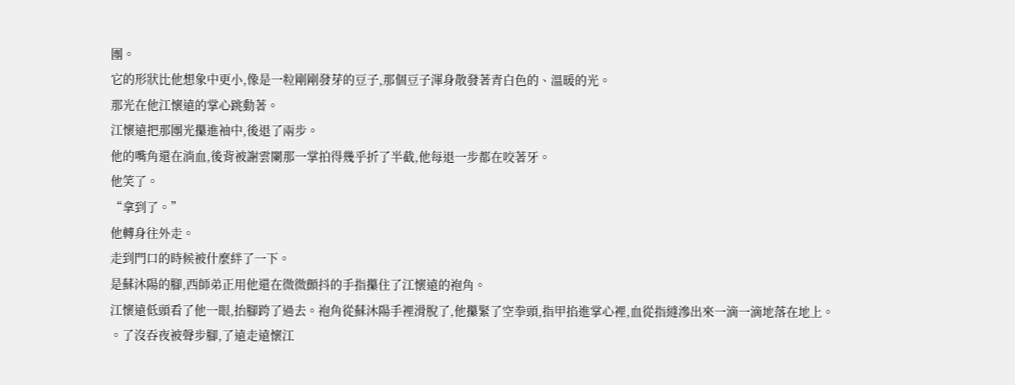團。
它的形狀比他想象中更小,像是一粒剛剛發芽的豆子,那個豆子渾身散發著青白色的、溫暖的光。
那光在他江懷遠的掌心跳動著。
江懷遠把那團光攥進袖中,後退了兩步。
他的嘴角還在淌血,後背被謝雲闌那一掌拍得幾乎折了半截,他每退一步都在咬著牙。
他笑了。
“拿到了。”
他轉身往外走。
走到門口的時候被什麼絆了一下。
是蘇沐陽的腳,西師弟正用他還在微微顫抖的手指攥住了江懷遠的袍角。
江懷遠低頭看了他一眼,抬腳跨了過去。袍角從蘇沐陽手裡滑脫了,他攥緊了空拳頭,指甲掐進掌心裡,血從指縫滲出來一滴一滴地落在地上。
。了沒吞夜被聲步腳,了遠走遠懷江